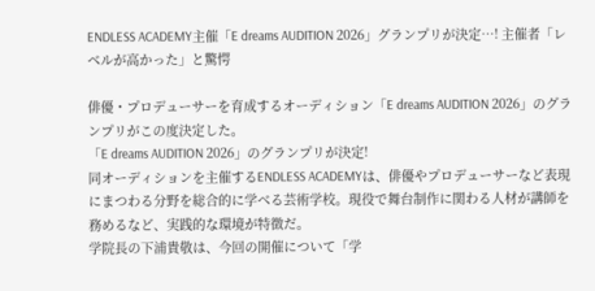ENDLESS ACADEMY主催「E dreams AUDITION 2026」グランプリが決定…! 主催者「レベルが高かった」と驚愕

俳優・プロデューサーを育成するオーディション「E dreams AUDITION 2026」のグランプリがこの度決定した。
「E dreams AUDITION 2026」のグランプリが決定!
同オーディションを主催するENDLESS ACADEMYは、俳優やプロデューサーなど表現にまつわる分野を総合的に学べる芸術学校。現役で舞台制作に関わる人材が講師を務めるなど、実践的な環境が特徴だ。
学院長の下浦貴敬は、今回の開催について「学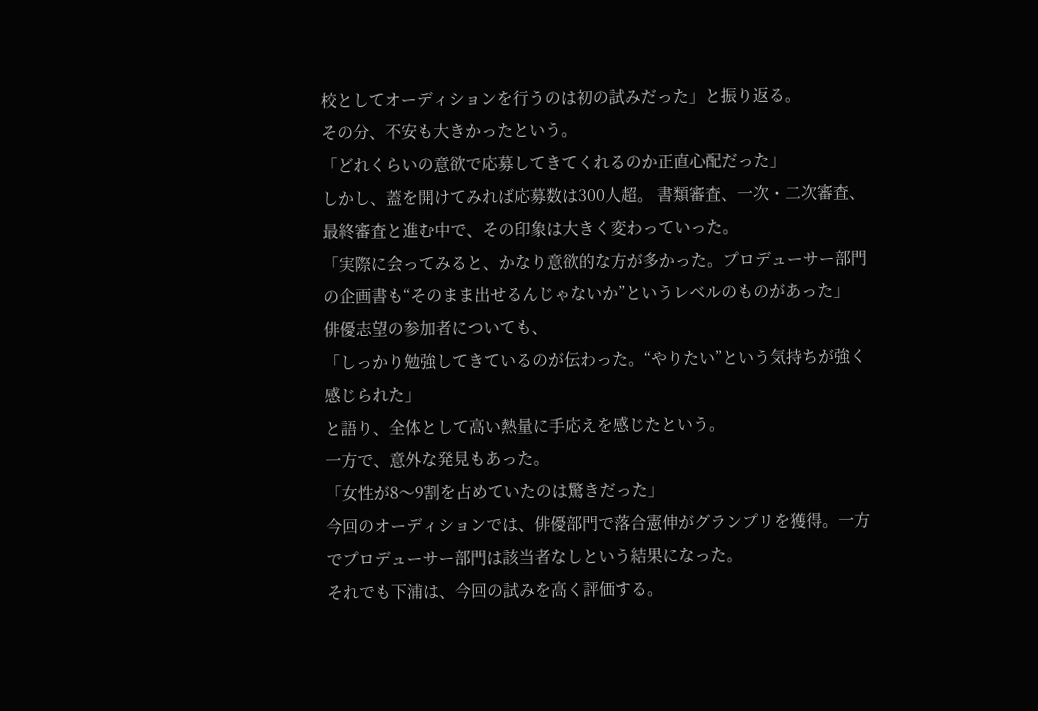校としてオーディションを行うのは初の試みだった」と振り返る。
その分、不安も大きかったという。
「どれくらいの意欲で応募してきてくれるのか正直心配だった」
しかし、蓋を開けてみれば応募数は300人超。 書類審査、一次・二次審査、最終審査と進む中で、その印象は大きく変わっていった。
「実際に会ってみると、かなり意欲的な方が多かった。プロデューサー部門の企画書も“そのまま出せるんじゃないか”というレベルのものがあった」
俳優志望の参加者についても、
「しっかり勉強してきているのが伝わった。“やりたい”という気持ちが強く感じられた」
と語り、全体として高い熱量に手応えを感じたという。
一方で、意外な発見もあった。
「女性が8〜9割を占めていたのは驚きだった」
今回のオーディションでは、俳優部門で落合憲伸がグランプリを獲得。一方でプロデューサー部門は該当者なしという結果になった。
それでも下浦は、今回の試みを高く評価する。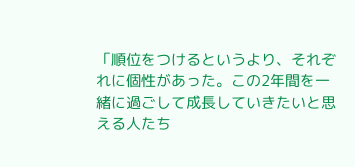「順位をつけるというより、それぞれに個性があった。この2年間を一緒に過ごして成長していきたいと思える人たち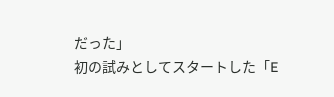だった」
初の試みとしてスタートした「E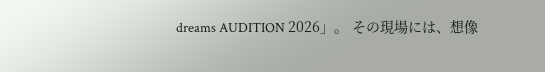dreams AUDITION 2026」。 その現場には、想像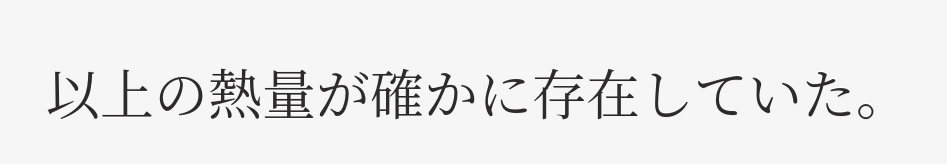以上の熱量が確かに存在していた。